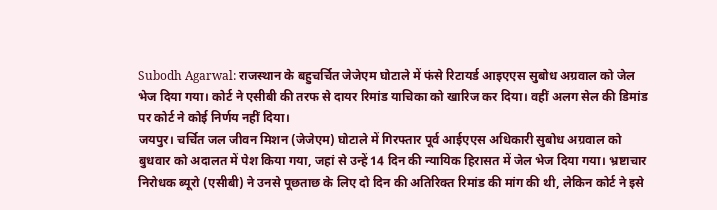Subodh Agarwal: राजस्थान के बहुचर्चित जेजेएम घोटाले में फंसे रिटायर्ड आइएएस सुबोध अग्रवाल को जेल भेज दिया गया। कोर्ट ने एसीबी की तरफ से दायर रिमांड याचिका को खारिज कर दिया। वहीं अलग सेल की डिमांड पर कोर्ट ने कोई निर्णय नहीं दिया।
जयपुर। चर्चित जल जीवन मिशन (जेजेएम) घोटाले में गिरफ्तार पूर्व आईएएस अधिकारी सुबोध अग्रवाल को बुधवार को अदालत में पेश किया गया, जहां से उन्हें 14 दिन की न्यायिक हिरासत में जेल भेज दिया गया। भ्रष्टाचार निरोधक ब्यूरो (एसीबी) ने उनसे पूछताछ के लिए दो दिन की अतिरिक्त रिमांड की मांग की थी, लेकिन कोर्ट ने इसे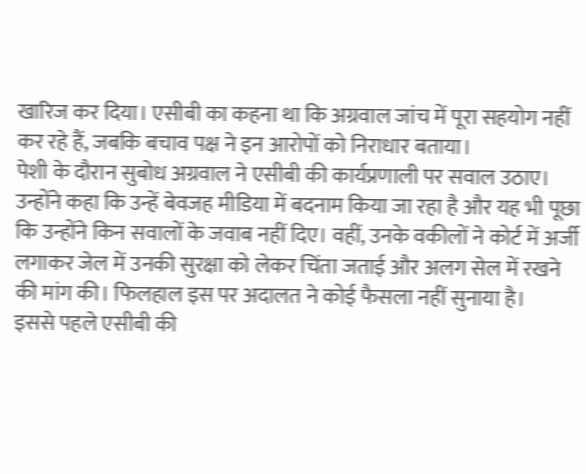खारिज कर दिया। एसीबी का कहना था कि अग्रवाल जांच में पूरा सहयोग नहीं कर रहे हैं, जबकि बचाव पक्ष ने इन आरोपों को निराधार बताया।
पेशी के दौरान सुबोध अग्रवाल ने एसीबी की कार्यप्रणाली पर सवाल उठाए। उन्होंने कहा कि उन्हें बेवजह मीडिया में बदनाम किया जा रहा है और यह भी पूछा कि उन्होंने किन सवालों के जवाब नहीं दिए। वहीं, उनके वकीलों ने कोर्ट में अर्जी लगाकर जेल में उनकी सुरक्षा को लेकर चिंता जताई और अलग सेल में रखने की मांग की। फिलहाल इस पर अदालत ने कोई फैसला नहीं सुनाया है।
इससे पहले एसीबी की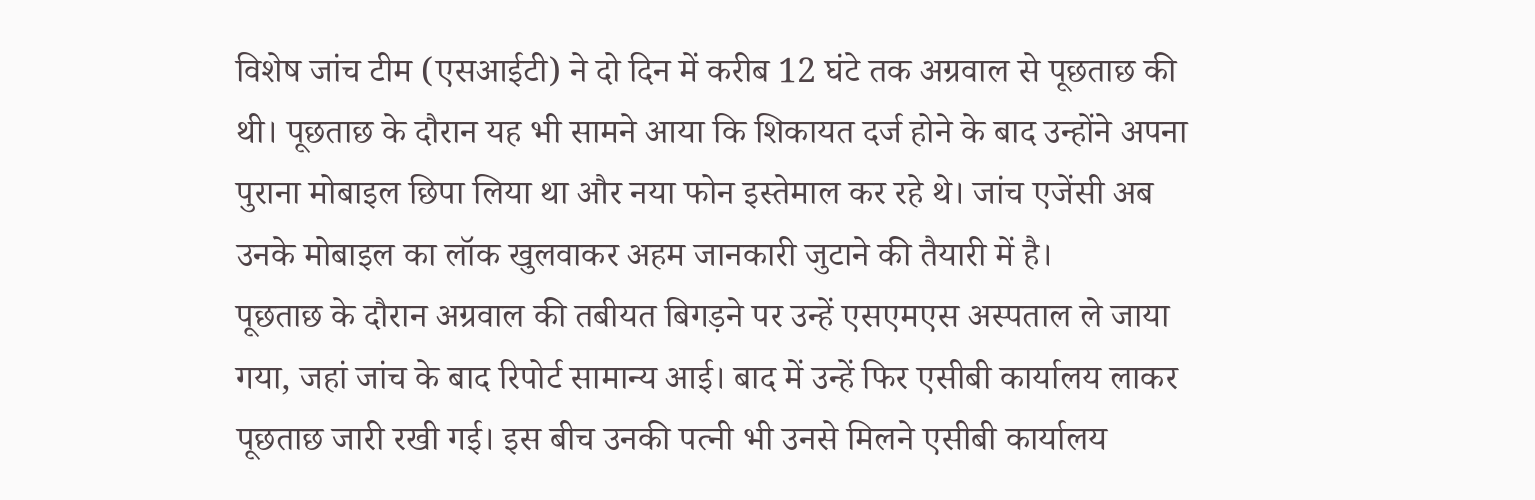विशेष जांच टीम (एसआईटी) ने दो दिन में करीब 12 घंटे तक अग्रवाल से पूछताछ की थी। पूछताछ के दौरान यह भी सामने आया कि शिकायत दर्ज होने के बाद उन्होंने अपना पुराना मोबाइल छिपा लिया था और नया फोन इस्तेमाल कर रहे थे। जांच एजेंसी अब उनके मोबाइल का लॉक खुलवाकर अहम जानकारी जुटाने की तैयारी में है।
पूछताछ के दौरान अग्रवाल की तबीयत बिगड़ने पर उन्हें एसएमएस अस्पताल ले जाया गया, जहां जांच के बाद रिपोर्ट सामान्य आई। बाद में उन्हें फिर एसीबी कार्यालय लाकर पूछताछ जारी रखी गई। इस बीच उनकी पत्नी भी उनसे मिलने एसीबी कार्यालय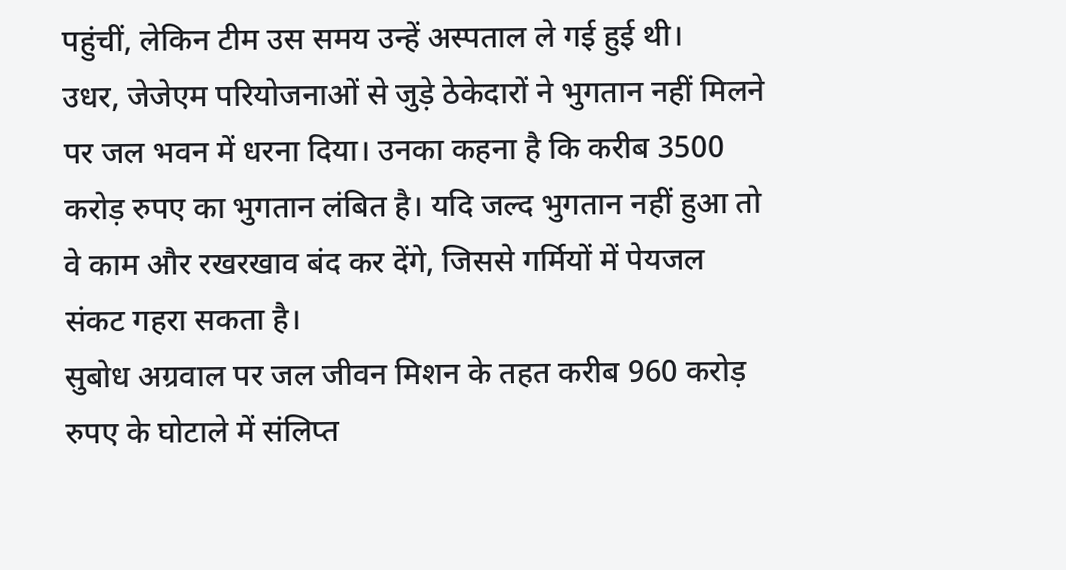पहुंचीं, लेकिन टीम उस समय उन्हें अस्पताल ले गई हुई थी।
उधर, जेजेएम परियोजनाओं से जुड़े ठेकेदारों ने भुगतान नहीं मिलने पर जल भवन में धरना दिया। उनका कहना है कि करीब 3500 करोड़ रुपए का भुगतान लंबित है। यदि जल्द भुगतान नहीं हुआ तो वे काम और रखरखाव बंद कर देंगे, जिससे गर्मियों में पेयजल संकट गहरा सकता है।
सुबोध अग्रवाल पर जल जीवन मिशन के तहत करीब 960 करोड़ रुपए के घोटाले में संलिप्त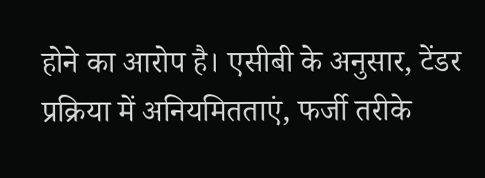होने का आरोप है। एसीबी के अनुसार, टेंडर प्रक्रिया में अनियमितताएं, फर्जी तरीके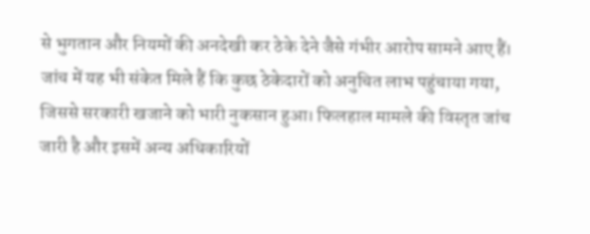से भुगतान और नियमों की अनदेखी कर ठेके देने जैसे गंभीर आरोप सामने आए हैं। जांच में यह भी संकेत मिले हैं कि कुछ ठेकेदारों को अनुचित लाभ पहुंचाया गया, जिससे सरकारी खजाने को भारी नुकसान हुआ। फिलहाल मामले की विस्तृत जांच जारी है और इसमें अन्य अधिकारियों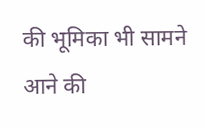की भूमिका भी सामने आने की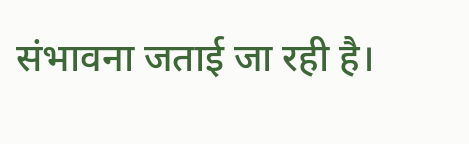संभावना जताई जा रही है।